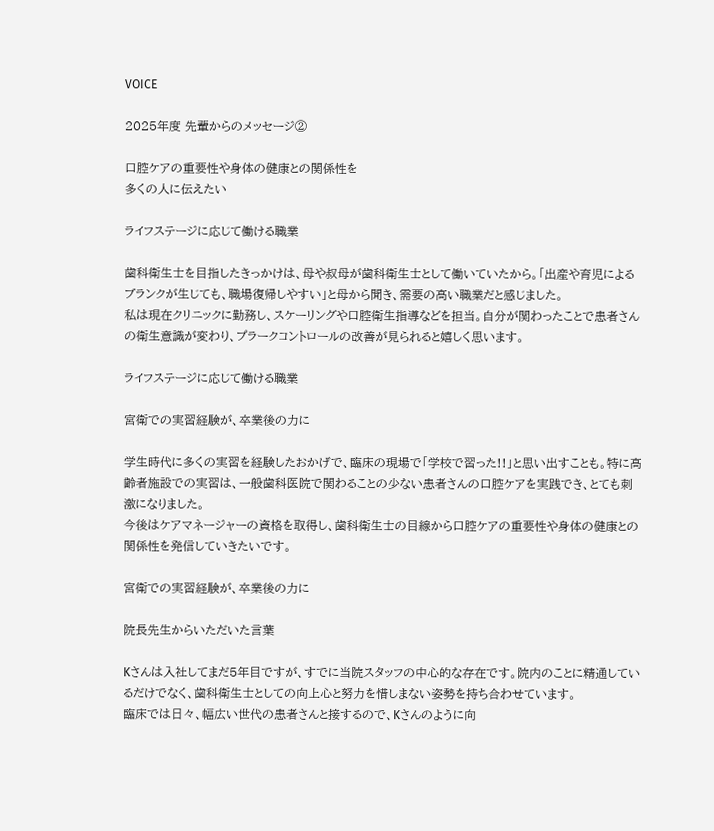VOICE

2025年度 先輩からのメッセージ②

口腔ケアの重要性や身体の健康との関係性を
多くの人に伝えたい

ライフステージに応じて働ける職業

歯科衛生士を目指したきっかけは、母や叔母が歯科衛生士として働いていたから。「出産や育児によるブランクが生じても、職場復帰しやすい」と母から聞き、需要の高い職業だと感じました。
私は現在クリニックに勤務し、スケーリングや口腔衛生指導などを担当。自分が関わったことで患者さんの衛生意識が変わり、プラークコントロールの改善が見られると嬉しく思います。

ライフステージに応じて働ける職業

宮衛での実習経験が、卒業後の力に

学生時代に多くの実習を経験したおかげで、臨床の現場で「学校で習った!!」と思い出すことも。特に高齢者施設での実習は、一般歯科医院で関わることの少ない患者さんの口腔ケアを実践でき、とても刺激になりました。
今後はケアマネージャーの資格を取得し、歯科衛生士の目線から口腔ケアの重要性や身体の健康との関係性を発信していきたいです。

宮衛での実習経験が、卒業後の力に

院長先生からいただいた言葉

Kさんは入社してまだ5年目ですが、すでに当院スタッフの中心的な存在です。院内のことに精通しているだけでなく、歯科衛生士としての向上心と努力を惜しまない姿勢を持ち合わせています。
臨床では日々、幅広い世代の患者さんと接するので、Kさんのように向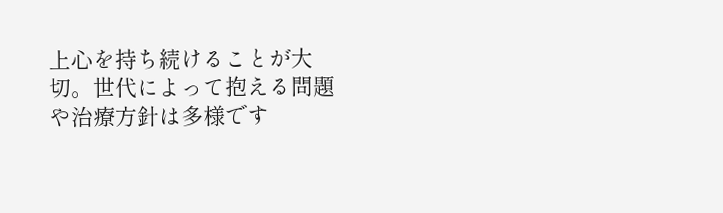上心を持ち続けることが大切。世代によって抱える問題や治療方針は多様です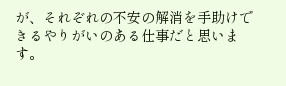が、それぞれの不安の解消を手助けできるやりがいのある仕事だと思います。